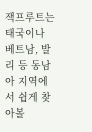잭프루트는 태국이나 베트남, 발리 등 동남아 지역에서 쉽게 찾아볼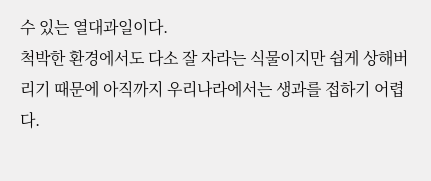수 있는 열대과일이다.
척박한 환경에서도 다소 잘 자라는 식물이지만 쉽게 상해버리기 때문에 아직까지 우리나라에서는 생과를 접하기 어렵다.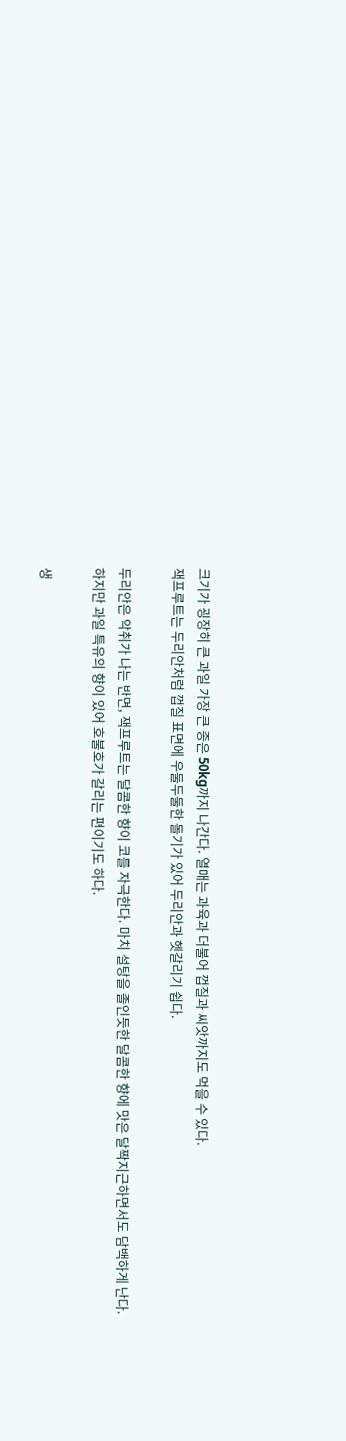크기가 굉장히 큰 과일 가장 큰 종은 50kg까지 나간다. 열매는 과육과 더불어 껍질과 씨앗까지도 먹을 수 있다.
잭프루트는 두리안처럼 껍질 표면에 우둘두둘한 돌기가 있어 두리안과 헷갈리기 쉽다.

두리안은 악취가 나는 반면, 잭프루트는 달콤한 향이 코를 자극한다. 마치 설탕을 졸인듯한 달콤한 향에 맛은 달짝지근하면서도 담백하게 난다.
하지만 과일 특유의 향이 있어 호불호가 갈리는 편이기도 하다.

생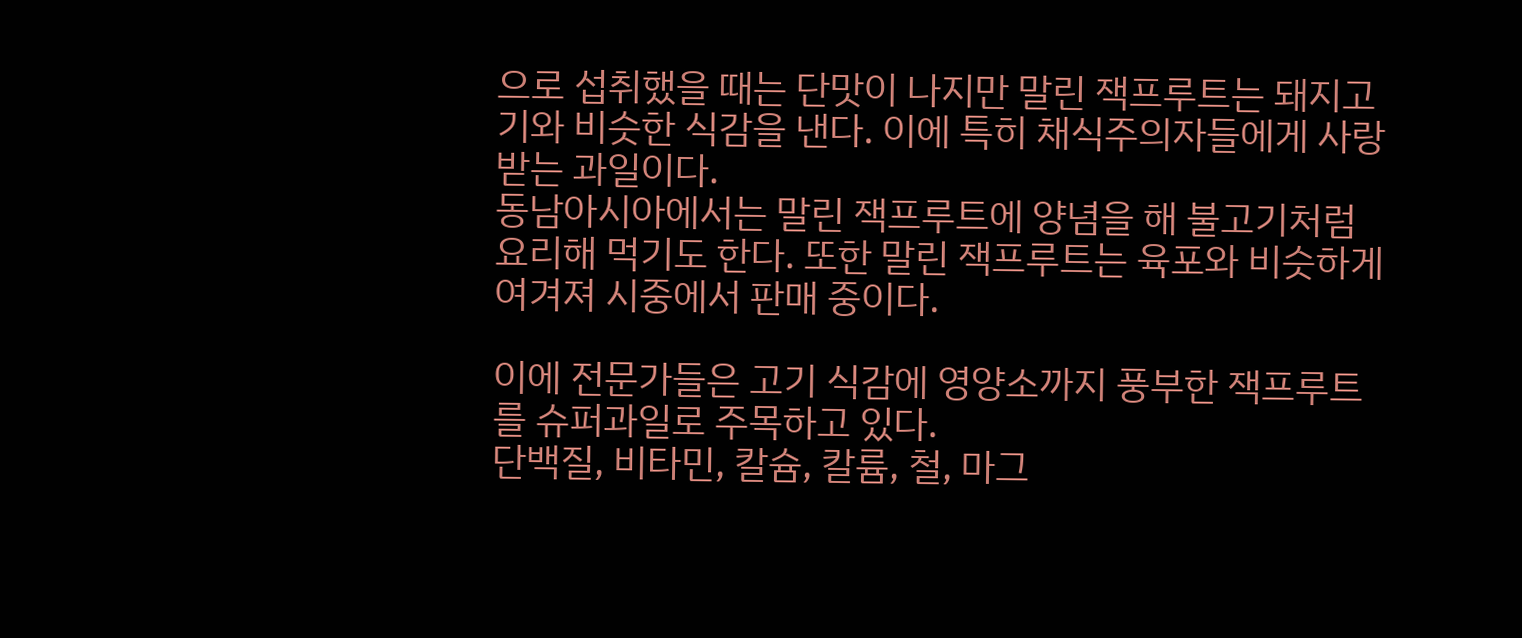으로 섭취했을 때는 단맛이 나지만 말린 잭프루트는 돼지고기와 비슷한 식감을 낸다. 이에 특히 채식주의자들에게 사랑받는 과일이다.
동남아시아에서는 말린 잭프루트에 양념을 해 불고기처럼 요리해 먹기도 한다. 또한 말린 잭프루트는 육포와 비슷하게 여겨져 시중에서 판매 중이다.

이에 전문가들은 고기 식감에 영양소까지 풍부한 잭프루트를 슈퍼과일로 주목하고 있다.
단백질, 비타민, 칼슘, 칼륨, 철, 마그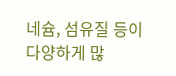네슘, 섬유질 등이 다양하게 많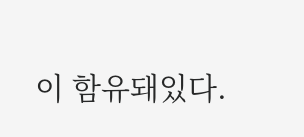이 함유돼있다.